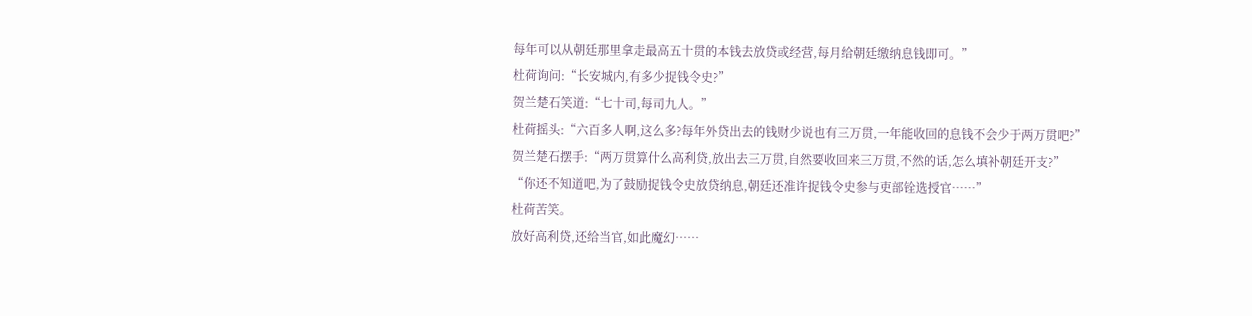每年可以从朝廷那里拿走最高五十贯的本钱去放贷或经营,每月给朝廷缴纳息钱即可。”
杜荷询问:“长安城内,有多少捉钱令史?”
贺兰楚石笑道:“七十司,每司九人。”
杜荷摇头:“六百多人啊,这么多?每年外贷出去的钱财少说也有三万贯,一年能收回的息钱不会少于两万贯吧?”
贺兰楚石摆手:“两万贯算什么高利贷,放出去三万贯,自然要收回来三万贯,不然的话,怎么填补朝廷开支?”
“你还不知道吧,为了鼓励捉钱令史放贷纳息,朝廷还准许捉钱令史参与吏部铨选授官……”
杜荷苦笑。
放好高利贷,还给当官,如此魔幻……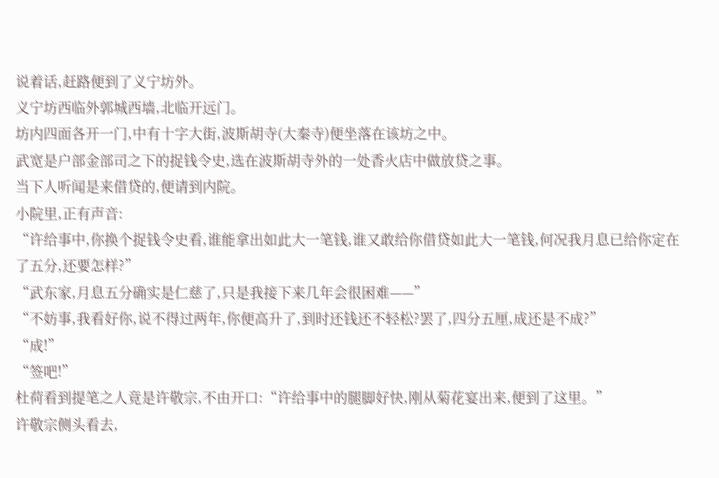说着话,赶路便到了义宁坊外。
义宁坊西临外郭城西墙,北临开远门。
坊内四面各开一门,中有十字大街,波斯胡寺(大秦寺)便坐落在该坊之中。
武宽是户部金部司之下的捉钱令史,选在波斯胡寺外的一处香火店中做放贷之事。
当下人听闻是来借贷的,便请到内院。
小院里,正有声音:
“许给事中,你换个捉钱令史看,谁能拿出如此大一笔钱,谁又敢给你借贷如此大一笔钱,何况我月息已给你定在了五分,还要怎样?”
“武东家,月息五分确实是仁慈了,只是我接下来几年会很困难——”
“不妨事,我看好你,说不得过两年,你便高升了,到时还钱还不轻松?罢了,四分五厘,成还是不成?”
“成!”
“签吧!”
杜荷看到提笔之人竟是许敬宗,不由开口:“许给事中的腿脚好快,刚从菊花宴出来,便到了这里。”
许敬宗侧头看去,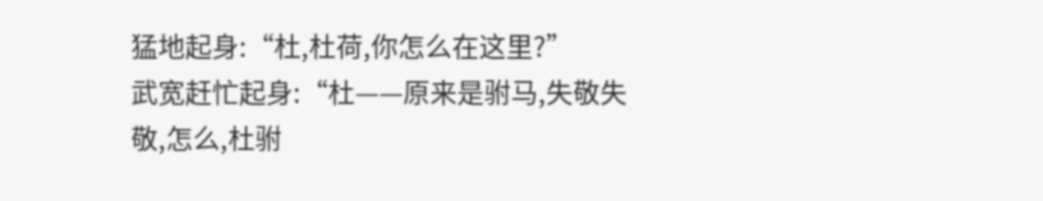猛地起身:“杜,杜荷,你怎么在这里?”
武宽赶忙起身:“杜——原来是驸马,失敬失敬,怎么,杜驸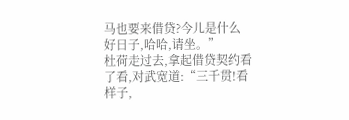马也要来借贷?今儿是什么好日子,哈哈,请坐。”
杜荷走过去,拿起借贷契约看了看,对武宽道:“三千贯!看样子,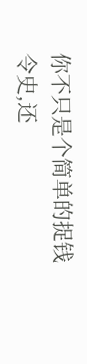你不只是个简单的捉钱令史,还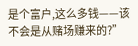是个富户,这么多钱——该不会是从赌场赚来的?”